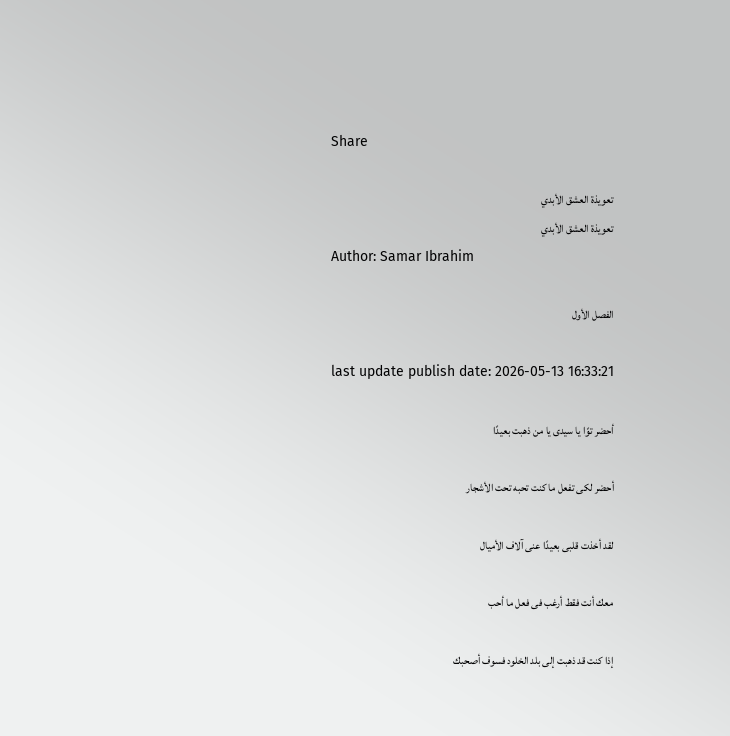Share

تعويذة العشق الأبدي
تعويذة العشق الأبدي
Author: Samar Ibrahim

الفصل الأول

last update publish date: 2026-05-13 16:33:21

أحضر توًا يا سيدى يا من ذهبت بعيدًا

أحضر لكى تفعل ما كنت تحبه تحت الأشجار

لقد أخذت قلبى بعيدًا عنى آلاف الأميال

معك أنت فقط أرغب فى فعل ما أحب

إذا كنت قد ذهبت إلى بلد الخلود فسوف أصحبك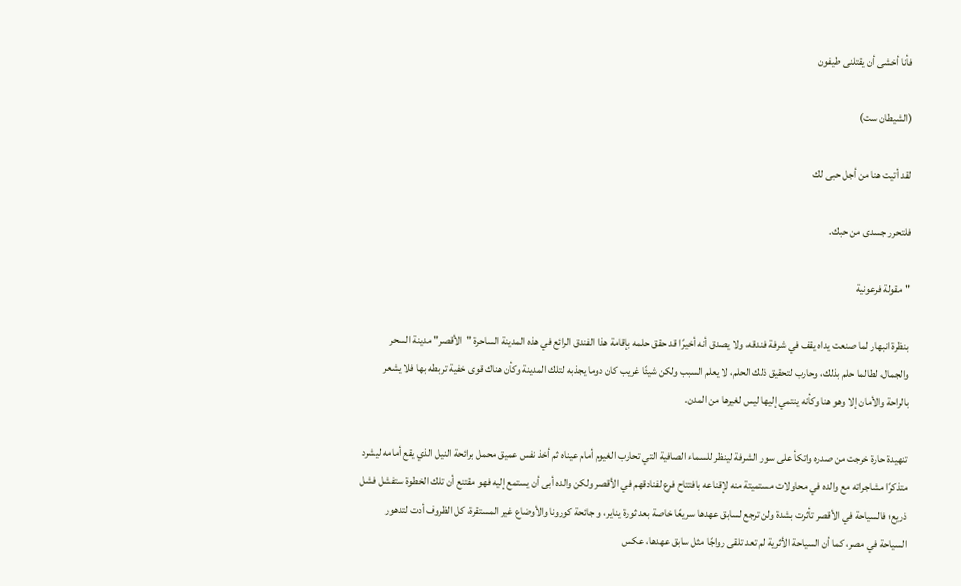فأنا أخشى أن يقتلنى طيفون

(الشيطان ست)

لقد أتيت هنا من أجل حبى لك

فلتحرر جسدى من حبك.

"مقولة فرعونية

بنظرة انبهار لما صنعت يداه يقف في شرفة فندقه، ولا يصدق أنه أخيرًا قد حقق حلمه بإقامة هذا الفندق الرائع في هذه المدينة الساحرة "الأقصر" مدينة السحر والجمال، لطالما حلم بذلك، وحارب لتحقيق ذلك الحلم، لا يعلم السبب ولكن شيئًا غريب كان دوما يجذبه لتلك المدينة وكأن هناك قوى خفية تربطه بها فلا يشعر بالراحة والأمان إلا وهو هنا وكأنه ينتمي إليها ليس لغيرها من المدن.

تنهيدة حارة خرجت من صدره واتكأ على سور الشرفة لينظر للسماء الصافية التي تحارب الغيوم أمام عيناه ثم أخذ نفس عميق محمل برائحة النيل الذي يقع أمامه ليشرد متذكرًا مشاجراته مع والده في محاولات مستميتة منه لإقناعه بافتتاح فرع لفنادقهم في الأقصر ولكن والده أبى أن يستمع إليه فهو مقتنع أن تلك الخطوة ستفشل فشل ذريع؛ فالسياحة في الأقصر تأثرت بشدة ولن ترجع لسابق عهدها سريعًا خاصة بعد ثورة يناير، و جائحة كورونا والأوضاع غير المستقرة، كل الظروف أدت لتدهور السياحة في مصر، كما أن السياحة الأثرية لم تعد تلقى رواجًا مثل سابق عهدها، عكس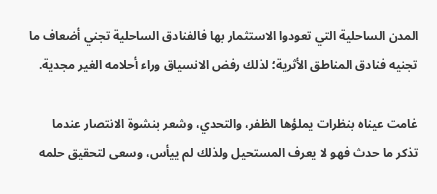المدن الساحلية التي تعودوا الاستثمار بها فالفنادق الساحلية تجني أضعاف ما تجنيه فنادق المناطق الأثرية؛ لذلك رفض الانسياق وراء أحلامه الغير مجدية.

غامت عيناه بنظرات يملؤها الظفر، والتحدي، وشعر بنشوة الانتصار عندما تذكر ما حدث فهو لا يعرف المستحيل ولذلك لم ييأس، وسعى لتحقيق حلمه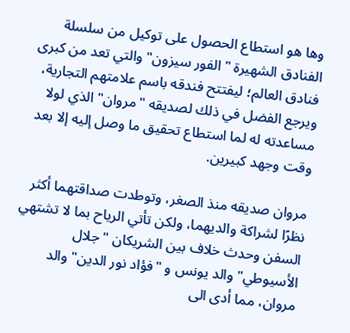وها هو استطاع الحصول على توكيل من سلسلة الفنادق الشهيرة "الفور سيزون" والتي تعد من كبرى فنادق العالم؛ ليفتتح فندقه باسم علامتهم التجارية، ويرجع الفضل في ذلك لصديقه "مروان" الذي لولا مساعدته له لما استطاع تحقيق ما وصل إليه إلا بعد وقت وجهد كبيرين.

مروان صديقه منذ الصغر، وتوطدت صداقتهما أكثر نظرًا لشراكة والديهما، ولكن تأتي الرياح بما لا تشتهي السفن وحدث خلاف بين الشريكان "جلال الأسيوطي" والد يونس و "فؤاد نور الدين" والد مروان، مما أدى الى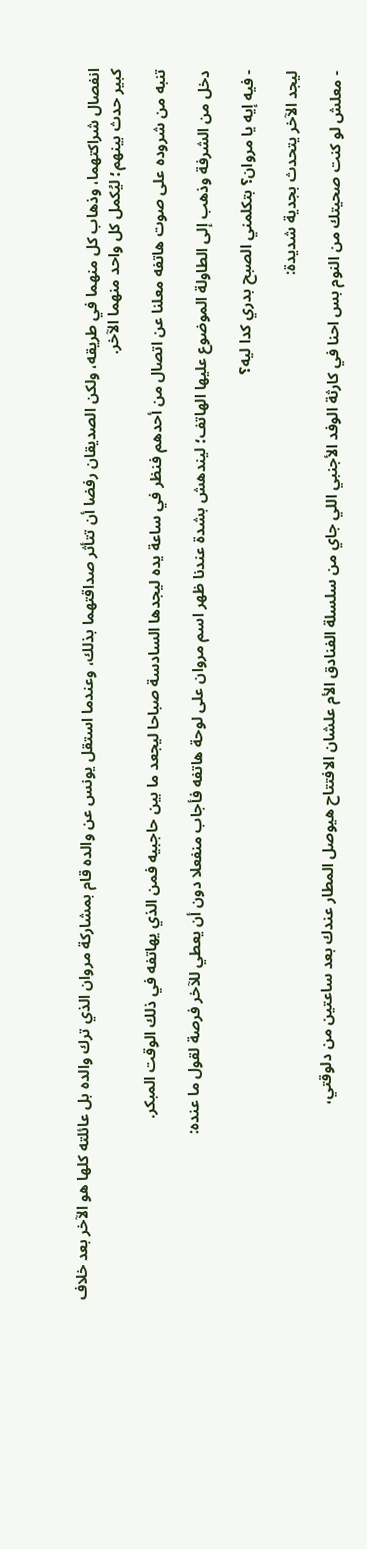انفصال شراكتهما، وذهاب كل منهما في طريقه، ولكن الصديقان رفضا أن تتأثر صداقتهما بذلك، وعندما استقل يونس عن والده قام بمشاركة مروان الذي ترك والده بل عائلته كلها هو الآخر بعد خلاف كبير حدث بينهم؛ ليُكمل كل واحد منهما الآخر.

تنبه من شروده على صوت هاتفه معلنا عن اتصال من أحدهم فنظر في ساعة يده ليجدها السادسة صباحا ليجعد ما بين حاجبيه فمن الذي يهاتفه في ذلك الوقت المبكر.

دخل من الشرفة وذهب إلى الطاولة الموضوع عليها الهاتف؛ ليندهش بشدة عندنا ظهر اسم مروان على لوحة هاتفه فأجاب منفعلا دون أن يعطي للآخر فرصة لقول ما عنده:

- فيه إيه يا مروان؟ بتكلمني الصبح بدري كدا ليه؟

ليجد الآخر يتحدث بجدية شديدة:

- معلش لو كنت صحيتك من النوم بس احنا في كارثة الوفد الأجنبي اللي جاي من سلسلة الفنادق الأم علشان الافتتاح هيوصل المطار عندك بعد ساعتين من دلوقتي،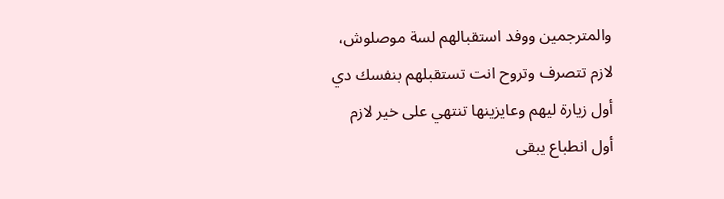والمترجمين ووفد استقبالهم لسة موصلوش، لازم تتصرف وتروح انت تستقبلهم بنفسك دي أول زيارة ليهم وعايزينها تنتهي على خير لازم أول انطباع يبقى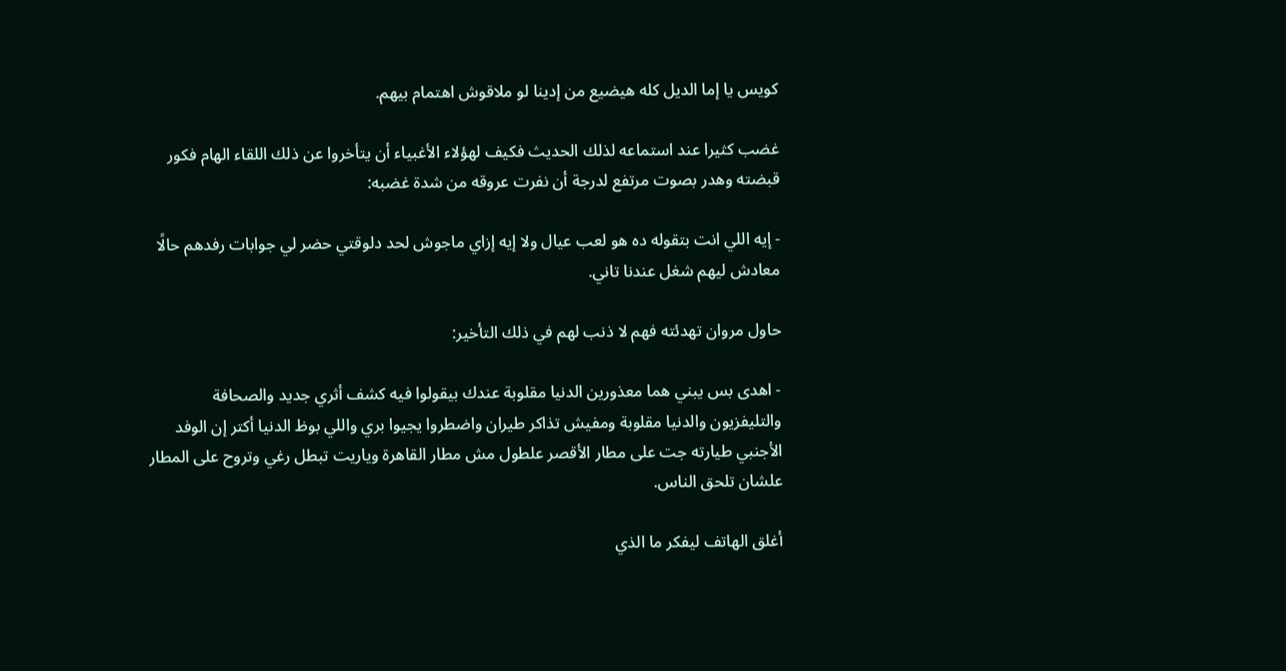كويس يا إما الديل كله هيضيع من إدينا لو ملاقوش اهتمام بيهم.

غضب كثيرا عند استماعه لذلك الحديث فكيف لهؤلاء الأغبياء أن يتأخروا عن ذلك اللقاء الهام فكور قبضته وهدر بصوت مرتفع لدرجة أن نفرت عروقه من شدة غضبه:

- إيه اللي انت بتقوله ده هو لعب عيال ولا إيه إزاي ماجوش لحد دلوقتي حضر لي جوابات رفدهم حالًا معادش ليهم شغل عندنا تاني.

حاول مروان تهدئته فهم لا ذنب لهم في ذلك التأخير:

- اهدى بس يبني هما معذورين الدنيا مقلوبة عندك بيقولوا فيه كشف أثري جديد والصحافة والتليفزيون والدنيا مقلوبة ومفيش تذاكر طيران واضطروا يجيوا بري واللي بوظ الدنيا أكتر إن الوفد الأجنبي طيارته جت على مطار الأقصر علطول مش مطار القاهرة وياريت تبطل رغي وتروح على المطار علشان تلحق الناس.

أغلق الهاتف ليفكر ما الذي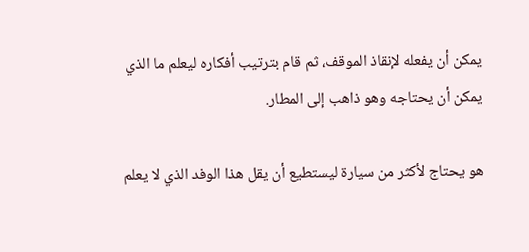يمكن أن يفعله لإنقاذ الموقف، ثم قام بترتيب أفكاره ليعلم ما الذي يمكن أن يحتاجه وهو ذاهب إلى المطار.

هو يحتاج لأكثر من سيارة ليستطيع أن يقل هذا الوفد الذي لا يعلم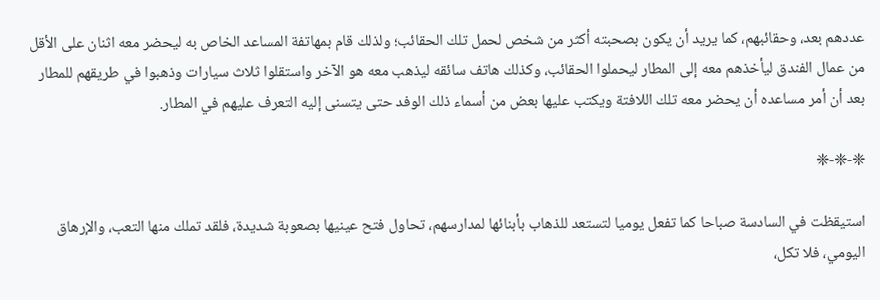عددهم بعد، وحقائبهم، كما يريد أن يكون بصحبته أكثر من شخص لحمل تلك الحقائب؛ ولذلك قام بمهاتفة المساعد الخاص به ليحضر معه اثنان على الأقل من عمال الفندق ليأخذهم معه إلى المطار ليحملوا الحقائب، وكذلك هاتف سائقه ليذهب معه هو الآخر واستقلوا ثلاث سيارات وذهبوا في طريقهم للمطار بعد أن أمر مساعده أن يحضر معه تلك اللافتة ويكتب عليها بعض من أسماء ذلك الوفد حتى يتسنى إليه التعرف عليهم في المطار.

❈-❈-❈

استيقظت في السادسة صباحا كما تفعل يوميا لتستعد للذهاب بأبنائها لمدارسهم، تحاول فتح عينيها بصعوبة شديدة، فلقد تملك منها التعب، والإرهاق اليومي، فلا تكل،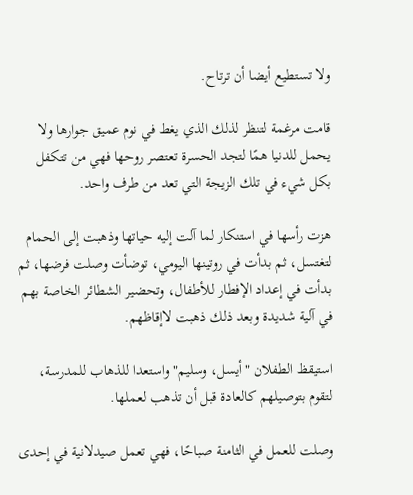ولا تستطيع أيضا أن ترتاح.

قامت مرغمة لتنظر لذلك الذي يغط في نوم عميق جوارها ولا يحمل للدنيا همًا لتجد الحسرة تعتصر روحها فهي من تتكفل بكل شيء في تلك الزيجة التي تعد من طرف واحد.

هزت رأسها في استنكار لما آلت إليه حياتها وذهبت إلى الحمام لتغتسل، ثم بدأت في روتينها اليومي، توضأت وصلت فرضها، ثم بدأت في إعداد الإفطار للأطفال، وتحضير الشطائر الخاصة بهم في آلية شديدة وبعد ذلك ذهبت لاإقاظهم.

استيقظ الطفلان "أيسل، وسليم" واستعدا للذهاب للمدرسة، لتقوم بتوصيلهم كالعادة قبل أن تذهب لعملها.

وصلت للعمل في الثامنة صباحًا، فهي تعمل صيدلانية في إحدى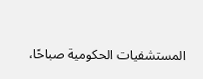المستشفيات الحكومية صباحًا،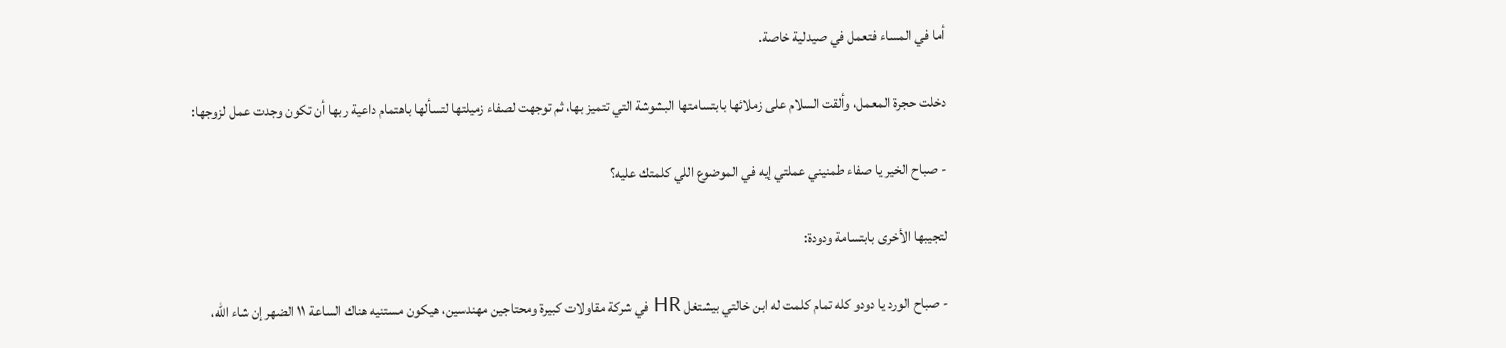أما في المساء فتعمل في صيدلية خاصة.

دخلت حجرة المعمل، وألقت السلام على زملائها بابتسامتها البشوشة التي تتميز بها، ثم توجهت لصفاء زميلتها لتسألها باهتمام داعية ربها أن تكون وجدت عمل لزوجها:

- صباح الخير يا صفاء طمنيني عملتي إيه في الموضوع اللي كلمتك عليه؟

لتجيبها الأخرى بابتسامة ودودة:

- صباح الورد يا دودو كله تمام كلمت له ابن خالتي بيشتغل HR في شركة مقاولات كبيرة ومحتاجين مهندسين، هيكون مستنيه هناك الساعة ١١ الضهر إن شاء الله،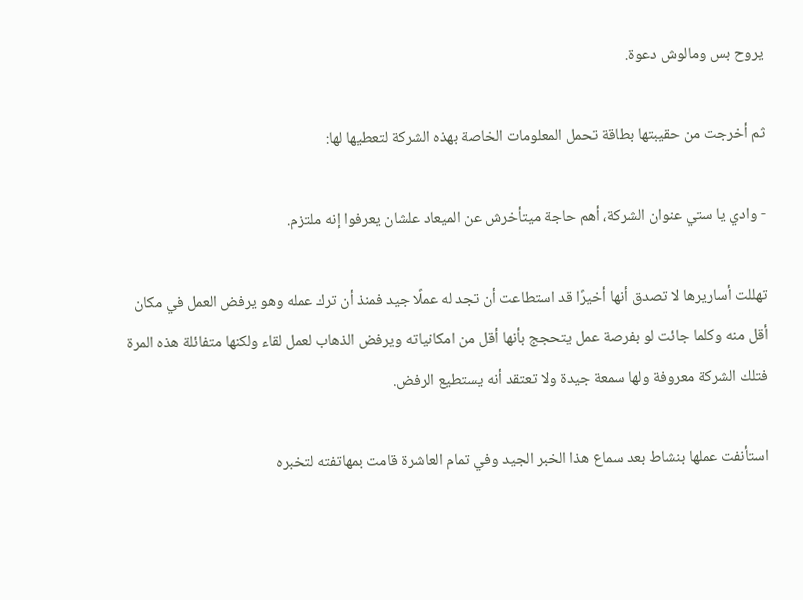يروح بس ومالوش دعوة.

ثم أخرجت من حقيبتها بطاقة تحمل المعلومات الخاصة بهذه الشركة لتعطيها لها:

- وادي يا ستي عنوان الشركة، أهم حاجة ميتأخرش عن الميعاد علشان يعرفوا إنه ملتزم.

تهللت أساريرها لا تصدق أنها أخيرًا قد استطاعت أن تجد له عملًا جيد فمنذ أن ترك عمله وهو يرفض العمل في مكان أقل منه وكلما جائت لو بفرصة عمل يتحجج بأنها أقل من امكانياته ويرفض الذهاب لعمل لقاء ولكنها متفائلة هذه المرة فتلك الشركة معروفة ولها سمعة جيدة ولا تعتقد أنه يستطيع الرفض.

استأنفت عملها بنشاط بعد سماع هذا الخبر الجيد وفي تمام العاشرة قامت بمهاتفته لتخبره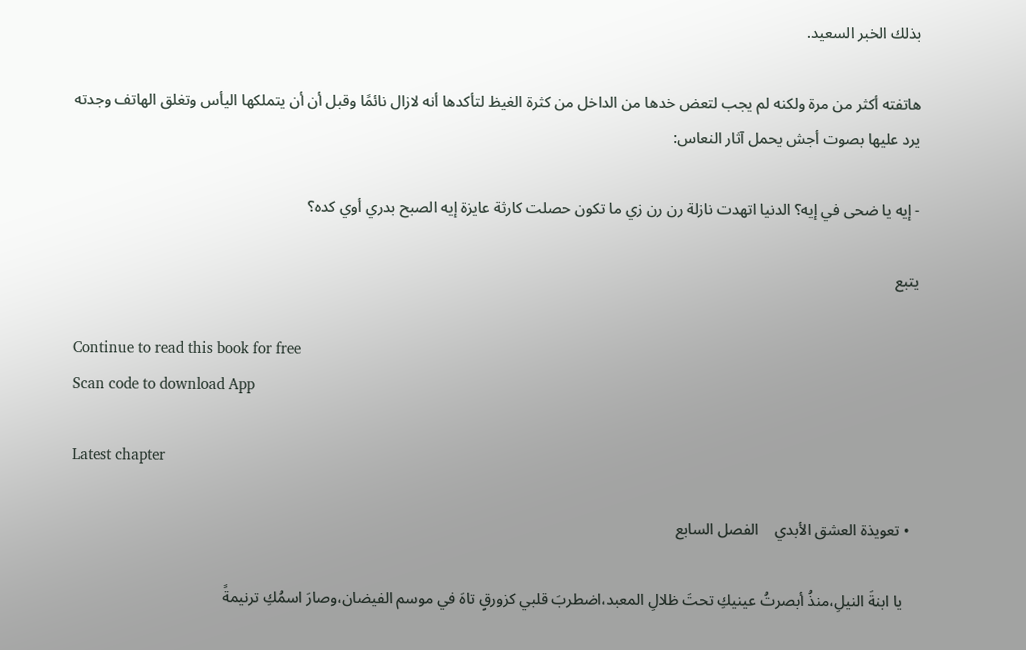بذلك الخبر السعيد.

هاتفته أكثر من مرة ولكنه لم يجب لتعض خدها من الداخل من كثرة الغيظ لتأكدها أنه لازال نائمًا وقبل أن أن يتملكها اليأس وتغلق الهاتف وجدته يرد عليها بصوت أجش يحمل آثار النعاس:

- إيه يا ضحى في إيه؟ الدنيا اتهدت نازلة رن رن زي ما تكون حصلت كارثة عايزة إيه الصبح بدري أوي كده؟

يتبع

Continue to read this book for free
Scan code to download App

Latest chapter

  • تعويذة العشق الأبدي    الفصل السابع

    يا ابنةَ النيلِ،منذُ أبصرتُ عينيكِ تحتَ ظلالِ المعبد،اضطربَ قلبي كزورقٍ تاهَ في موسم الفيضان،وصارَ اسمُكِ ترنيمةً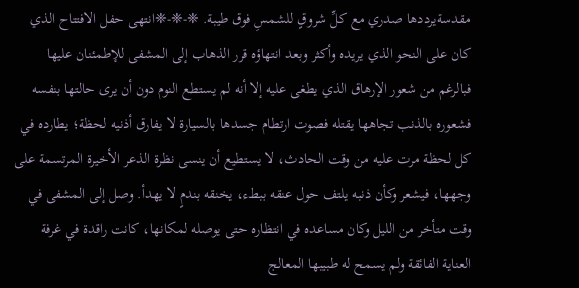مقدسةيرددها صدري مع كلِّ شروقٍ للشمسِ فوق طيبة. ❈-❈-❈انتهى حفل الافتتاح الذي كان على النحو الذي يريده وأكثر وبعد انتهاؤه قرر الذهاب إلى المشفى للإطمئنان عليها فبالرغم من شعور الإرهاق الذي يطغى عليه إلا أنه لم يستطع النوم دون أن يرى حالتها بنفسه فشعوره بالذنب تجاهها يقتله فصوت ارتطام جسدها بالسيارة لا يفارق أذنيه لحظة؛ يطارده في كل لحظة مرت عليه من وقت الحادث، لا يستطيع أن ينسى نظرة الذعر الأخيرة المرتسمة على وجهها، فيشعر وكأن ذنبه يلتف حول عنقه ببطء، يخنقه بندمٍ لا يهدأ. وصل إلى المشفى في وقت متأخر من الليل وكان مساعده في انتظاره حتى يوصله لمكانها، كانت راقدة في غرفة العناية الفائقة ولم يسمح له طبيبها المعالج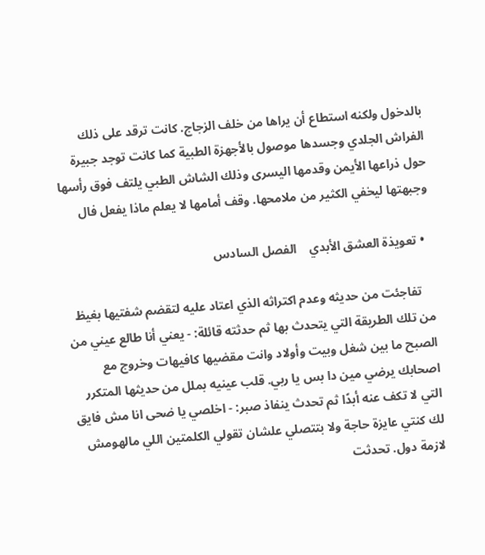بالدخول ولكنه استطاع أن يراها من خلف الزجاج. كانت ترقد على ذلك الفراش الجلدي وجسدها موصول بالأجهزة الطبية كما كانت توجد جبيرة حول ذراعها الأيمن وقدمها اليسرى وذلك الشاش الطبي يلتف فوق رأسها وجبهتها ليخفي الكثير من ملامحها. وقف أمامها لا يعلم ماذا يفعل فال

  • تعويذة العشق الأبدي    الفصل السادس

    تفاجئت من حديثه وعدم اكتراثه الذي اعتاد عليه لتقضم شفتيها بغيظ من تلك الطريقة التي يتحدث بها ثم حدثته قائلة: - يعني أنا طالع عيني من الصبح ما بين شغل وبيت وأولاد وانت مقضيها كافيهات وخروج مع اصحابك يرضي مين دا بس يا ربي. قلب عينيه بملل من حديثها المتكرر التي لا تكف عنه أبدًا ثم تحدث ينفاذ صبر: - اخلصي يا ضحى انا مش فايق لك كنتي عايزة حاجة ولا بتتصلي علشان تقولي الكلمتين اللي مالهومش لازمة دول. تحدثت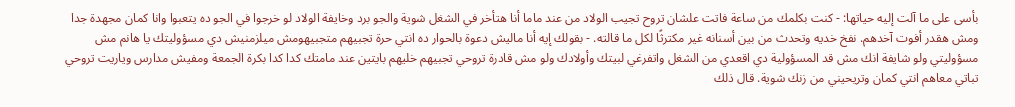بأسى على ما آلت إليه حياتها: - كنت بكلمك من ساعة فاتت علشان تروح تجيب الولاد من عند ماما أنا هتأخر في الشغل شوية والجو برد وخايفة الولاد لو خرجوا في الجو ده يتعبوا وانا كمان مجهدة جدا ومش هقدر أفوت آخدهم. نفخ خديه وتحدث من بين أسنانه غير مكترثًا لكل ما قالته. - بقولك إيه أنا ماليش دعوة بالحوار ده انتي حرة تجبيهم متجبيهومش ميلزمنيش دي مسؤوليتك يا هانم مش مسؤوليتي ولو شايفة انك مش قد المسؤولية دي اقعدي من الشغل واتفرغي لبيتك وأولادك ولو مش قادرة تروحي تجبيهم خليهم بايتين عند مامتك كدا كدا بكرة الجمعة ومفيش مدارس وياريت تروحي تباتي معاهم انتي كمان وتريحيني من زنك شوية. قال ذلك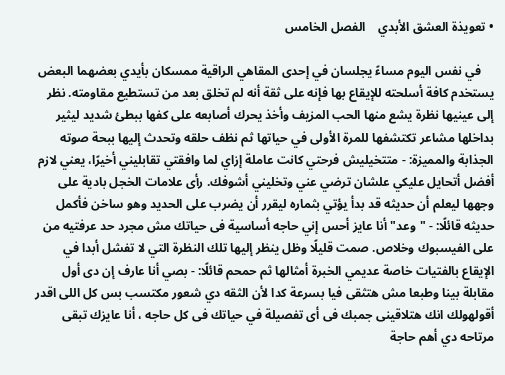• تعويذة العشق الأبدي    الفصل الخامس

    في نفس اليوم مساءً يجلسان في إحدى المقاهي الراقية ممسكان بأيدي بعضهما البعض يستخدم كافة أسلحته للإيقاع بها فإنه على ثقة أنه لم تخلق بعد من تستطيع مقاومته. نظر إلى عينيها نظرة يشع منها الحب المزيف وأخذ يحرك أصابعه على كفها ببطئ شديد ليثير بداخلها مشاعر تكتشفها للمرة الأولى في حياتها ثم نظف حلقه وتحدث إليها ببحة صوته الجذابة والمميزة: - متتخيليش فرحتي كانت عاملة إزاي لما وافقتي تقابليني أخيرًا، يعني لازم أفضل أتحايل عليكي علشان ترضي عني وتخليني أشوفك. رأى علامات الخجل بادية على وجهها ليعلم أن حديثه قد بدأ يؤتي بثماره ليقرر أن يضرب على الحديد وهو ساخن فأكمل حديثه قائلًا: - "وعد" أنا عايز أحس إني حاجه أساسية فى حياتك مش مجرد حد عرفتيه من على الفيسبوك وخلاص. صمت قليلًا وظل ينظر إليها تلك النظرة التي لا تفشل أبدا في الإيقاع بالفتيات خاصة عديمي الخبرة أمثالها ثم حمحم قائلًا: - بصي أنا عارف إن دى أول مقابلة بينا وطبعا مش هتثقى فيا بسرعة كدا لأن الثقه دي شعور مكتسب بس كل اللى اقدر أقولهولك انك هتلاقينى جمبك فى أى تفصيلة في حياتك فى كل حاجه ، أنا عايزك تبقى مرتاحه دي أهم حاجة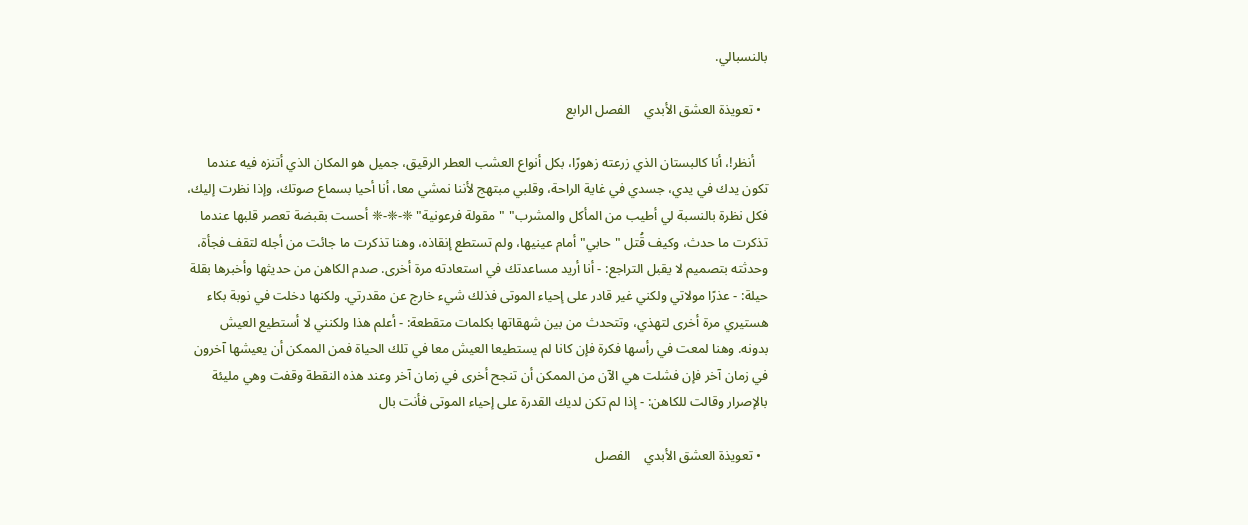بالنسبالي.

  • تعويذة العشق الأبدي    الفصل الرابع

    أنظر!، أنا كالبستان الذي زرعته زهورًا، بكل أنواع العشب العطر الرقيق، جميل هو المكان الذي أتنزه فيه عندما تكون يدك في يدي، جسدي في غاية الراحة، وقلبي مبتهج لأننا نمشي معا، أنا أحيا بسماع صوتك، وإذا نظرت إليك، فكل نظرة بالنسبة لي أطيب من المأكل والمشرب" "مقولة فرعونية" ❈-❈-❈ أحست بقبضة تعصر قلبها عندما تذكرت ما حدث، وكيف قُتل "حابي" أمام عينيها، ولم تستطع إنقاذه، وهنا تذكرت ما جائت من أجله لتقف فجأة، وحدثته بتصميم لا يقبل التراجع: - أنا أريد مساعدتك في استعادته مرة أخرى. صدم الكاهن من حديثها وأخبرها بقلة حيلة: - عذرًا مولاتي ولكني غير قادر على إحياء الموتى فذلك شيء خارج عن مقدرتي. ولكنها دخلت في نوبة بكاء هستيري مرة أخرى لتهذي، وتتحدث من بين شهقاتها بكلمات متقطعة: - أعلم هذا ولكنني لا أستطيع العيش بدونه. وهنا لمعت في رأسها فكرة فإن كانا لم يستطيعا العيش معا في تلك الحياة فمن الممكن أن يعيشها آخرون في زمان آخر فإن فشلت هي الآن من الممكن أن تنجح أخرى في زمان آخر وعند هذه النقطة وقفت وهي مليئة بالإصرار وقالت للكاهن: - إذا لم تكن لديك القدرة على إحياء الموتى فأنت بال

  • تعويذة العشق الأبدي    الفصل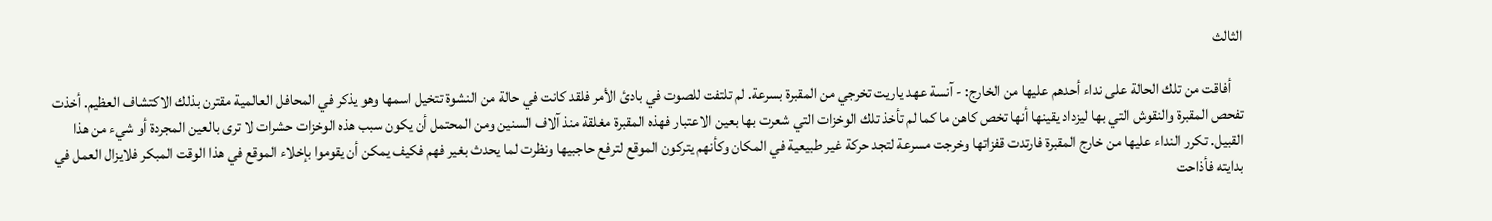الثالث

    أفاقت من تلك الحالة على نداء أحدهم عليها من الخارج: - آنسة عهد ياريت تخرجي من المقبرة بسرعة. لم تلتفت للصوت في بادئ الأمر فلقد كانت في حالة من النشوة تتخيل اسمها وهو يذكر في المحافل العالمية مقترن بذلك الاكتشاف العظيم. أخذت تفحص المقبرة والنقوش التي بها ليزداد يقينها أنها تخص كاهن ما كما لم تأخذ تلك الوخزات التي شعرت بها بعين الاعتبار فهذه المقبرة مغلقة منذ آلاف السنين ومن المحتمل أن يكون سبب هذه الوخزات حشرات لا ترى بالعين المجردة أو شيء من هذا القبيل. تكرر النداء عليها من خارج المقبرة فارتدت قفزاتها وخرجت مسرعة لتجد حركة غير طبيعية في المكان وكأنهم يتركون الموقع لترفع حاجبيها ونظرت لما يحدث بغير فهم فكيف يمكن أن يقوموا بإخلاء الموقع في هذا الوقت المبكر فلايزال العمل في بدايته فأذاحت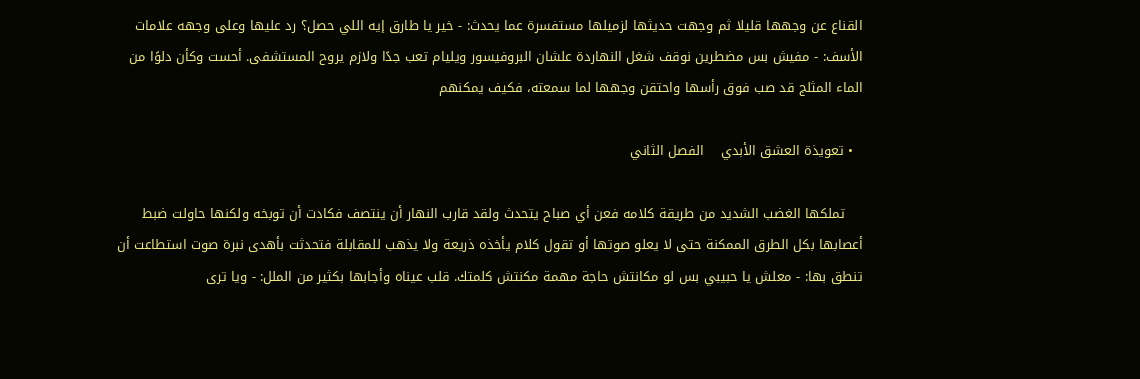القناع عن وجهها قليلا ثم وجهت حديثها لزميلها مستفسرة عما يحدث: - خير يا طارق إيه اللي حصل؟ رد عليها وعلى وجهه علامات الأسف: - مفيش بس مضطرين نوقف شغل النهاردة علشان البروفيسور ويليام تعب جدًا ولازم يروح المستشفى. أحست وكأن دلوًا من الماء المثلج قد صب فوق رأسها واحتقن وجهها لما سمعته، فكيف يمكنهم

  • تعويذة العشق الأبدي    الفصل الثاني

    تملكها الغضب الشديد من طريقة كلامه فعن أي صباح يتحدث ولقد قارب النهار أن ينتصف فكادت أن توبخه ولكنها حاولت ضبط أعصابها بكل الطرق الممكنة حتى لا يعلو صوتها أو تقول كلام يأخذه ذريعة ولا يذهب للمقابلة فتحدثت بأهدى نبرة صوت استطاعت أن تنطق بها: - معلش يا حبيبي بس لو مكانتش حاجة مهمة مكنتش كلمتك. قلب عيناه وأجابها بكثير من الملل: - ويا ترى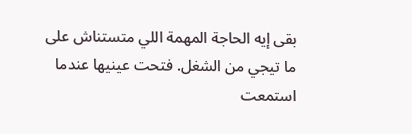بقى إيه الحاجة المهمة اللي متستناش على ما تيجي من الشغل. فتحت عينيها عندما استمعت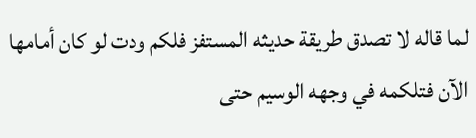لما قاله لا تصدق طريقة حديثه المستفز فلكم ودت لو كان أمامها الآن فتلكمه في وجهه الوسيم حتى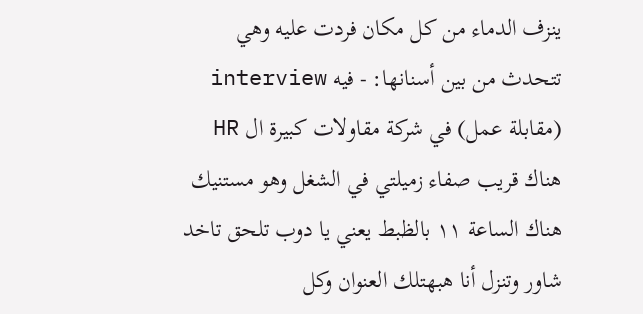ينزف الدماء من كل مكان فردت عليه وهي تتحدث من بين أسنانها: - فيه interview (مقابلة عمل) في شركة مقاولات كبيرة ال HR هناك قريب صفاء زميلتي في الشغل وهو مستنيك هناك الساعة ١١ بالظبط يعني يا دوب تلحق تاخد شاور وتنزل أنا هبهتلك العنوان وكل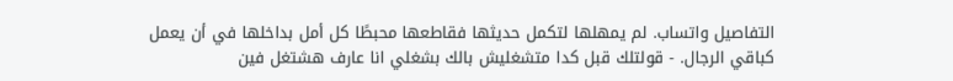التفاصيل واتساب. لم يمهلها لتكمل حديثها فقاطعها محبطًا كل أمل بداخلها في أن يعمل كباقي الرجال. - قولتلك قبل كدا متشغليش بالك بشغلي انا عارف هشتغل فين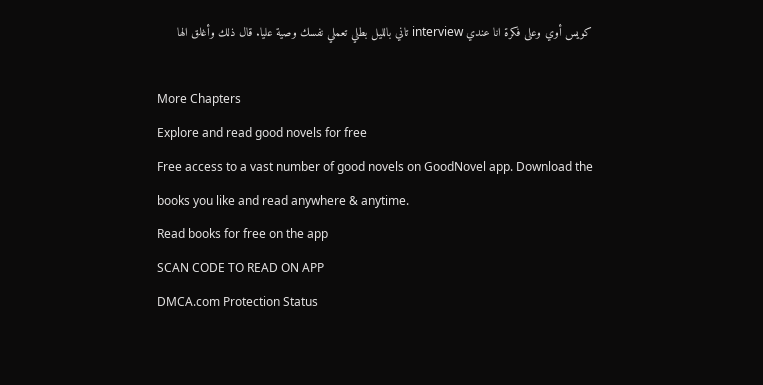كويس أوي وعلى فكرة انا عندي interview تاني بالليل بطلي تعملي نفسك وصية عليا. قال ذلك وأغلق الها

More Chapters
Explore and read good novels for free
Free access to a vast number of good novels on GoodNovel app. Download the books you like and read anywhere & anytime.
Read books for free on the app
SCAN CODE TO READ ON APP
DMCA.com Protection Status